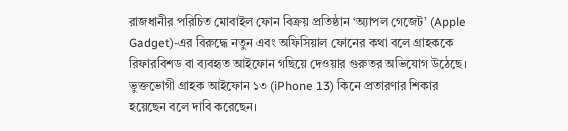রাজধানীর পরিচিত মোবাইল ফোন বিক্রয় প্রতিষ্ঠান ‘অ্যাপল গেজেট’ (Apple Gadget)-এর বিরুদ্ধে নতুন এবং অফিসিয়াল ফোনের কথা বলে গ্রাহককে রিফারবিশড বা ব্যবহৃত আইফোন গছিয়ে দেওয়ার গুরুতর অভিযোগ উঠেছে। ভুক্তভোগী গ্রাহক আইফোন ১৩ (iPhone 13) কিনে প্রতারণার শিকার হয়েছেন বলে দাবি করেছেন।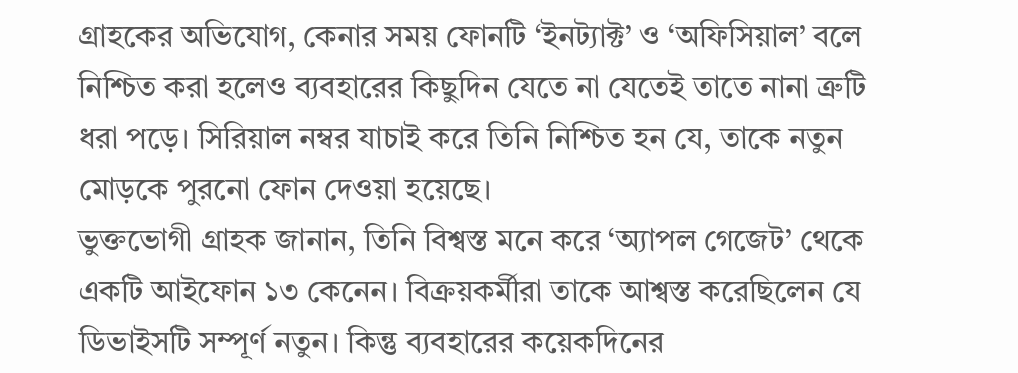গ্রাহকের অভিযোগ, কেনার সময় ফোনটি ‘ইনট্যাক্ট’ ও ‘অফিসিয়াল’ বলে নিশ্চিত করা হলেও ব্যবহারের কিছুদিন যেতে না যেতেই তাতে নানা ত্রুটি ধরা পড়ে। সিরিয়াল নম্বর যাচাই করে তিনি নিশ্চিত হন যে, তাকে নতুন মোড়কে পুরনো ফোন দেওয়া হয়েছে।
ভুক্তভোগী গ্রাহক জানান, তিনি বিশ্বস্ত মনে করে ‘অ্যাপল গেজেট’ থেকে একটি আইফোন ১৩ কেনেন। বিক্রয়কর্মীরা তাকে আশ্বস্ত করেছিলেন যে ডিভাইসটি সম্পূর্ণ নতুন। কিন্তু ব্যবহারের কয়েকদিনের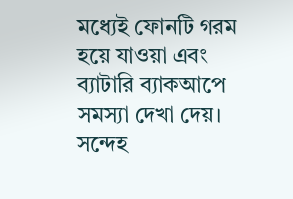মধ্যেই ফোনটি গরম হয়ে যাওয়া এবং ব্যাটারি ব্যাকআপে সমস্যা দেখা দেয়। সন্দেহ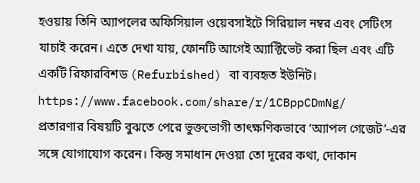হওয়ায় তিনি অ্যাপলের অফিসিয়াল ওয়েবসাইটে সিরিয়াল নম্বর এবং সেটিংস যাচাই করেন। এতে দেখা যায়, ফোনটি আগেই অ্যাক্টিভেট করা ছিল এবং এটি একটি রিফারবিশড (Refurbished) বা ব্যবহৃত ইউনিট।
https://www.facebook.com/share/r/1CBppCDmNg/
প্রতারণার বিষয়টি বুঝতে পেরে ভুক্তভোগী তাৎক্ষণিকভাবে ‘অ্যাপল গেজেট’-এর সঙ্গে যোগাযোগ করেন। কিন্তু সমাধান দেওয়া তো দূরের কথা, দোকান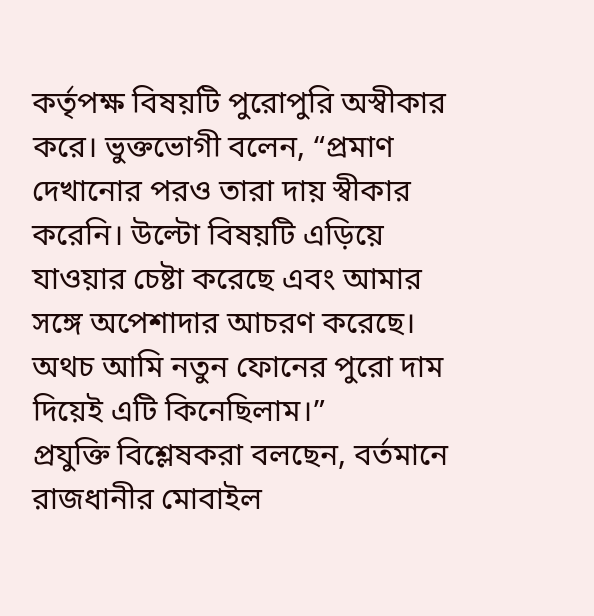কর্তৃপক্ষ বিষয়টি পুরোপুরি অস্বীকার করে। ভুক্তভোগী বলেন, “প্রমাণ দেখানোর পরও তারা দায় স্বীকার করেনি। উল্টো বিষয়টি এড়িয়ে যাওয়ার চেষ্টা করেছে এবং আমার সঙ্গে অপেশাদার আচরণ করেছে। অথচ আমি নতুন ফোনের পুরো দাম দিয়েই এটি কিনেছিলাম।”
প্রযুক্তি বিশ্লেষকরা বলছেন, বর্তমানে রাজধানীর মোবাইল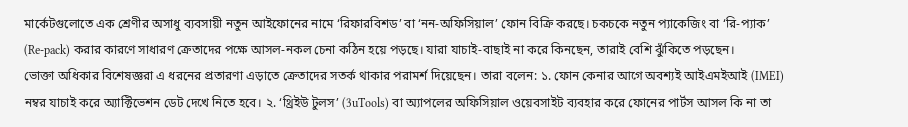মার্কেটগুলোতে এক শ্রেণীর অসাধু ব্যবসায়ী নতুন আইফোনের নামে ‘রিফারবিশড’ বা ‘নন-অফিসিয়াল’ ফোন বিক্রি করছে। চকচকে নতুন প্যাকেজিং বা ‘রি-প্যাক’ (Re-pack) করার কারণে সাধারণ ক্রেতাদের পক্ষে আসল-নকল চেনা কঠিন হয়ে পড়ছে। যারা যাচাই-বাছাই না করে কিনছেন, তারাই বেশি ঝুঁকিতে পড়ছেন।
ভোক্তা অধিকার বিশেষজ্ঞরা এ ধরনের প্রতারণা এড়াতে ক্রেতাদের সতর্ক থাকার পরামর্শ দিয়েছেন। তারা বলেন: ১. ফোন কেনার আগে অবশ্যই আইএমইআই (IMEI) নম্বর যাচাই করে অ্যাক্টিভেশন ডেট দেখে নিতে হবে। ২. ‘থ্রিইউ টুলস’ (3uTools) বা অ্যাপলের অফিসিয়াল ওয়েবসাইট ব্যবহার করে ফোনের পার্টস আসল কি না তা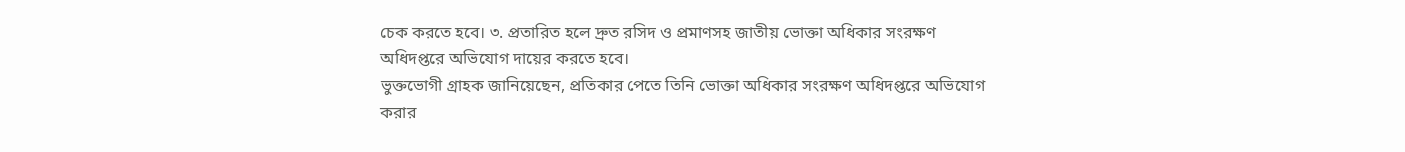চেক করতে হবে। ৩. প্রতারিত হলে দ্রুত রসিদ ও প্রমাণসহ জাতীয় ভোক্তা অধিকার সংরক্ষণ অধিদপ্তরে অভিযোগ দায়ের করতে হবে।
ভুক্তভোগী গ্রাহক জানিয়েছেন, প্রতিকার পেতে তিনি ভোক্তা অধিকার সংরক্ষণ অধিদপ্তরে অভিযোগ করার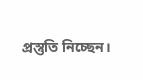প্রস্তুতি নিচ্ছেন।